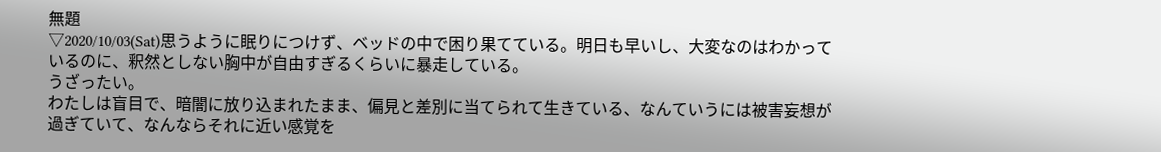無題
▽2020/10/03(Sat)思うように眠りにつけず、ベッドの中で困り果てている。明日も早いし、大変なのはわかっているのに、釈然としない胸中が自由すぎるくらいに暴走している。
うざったい。
わたしは盲目で、暗闇に放り込まれたまま、偏見と差別に当てられて生きている、なんていうには被害妄想が過ぎていて、なんならそれに近い感覚を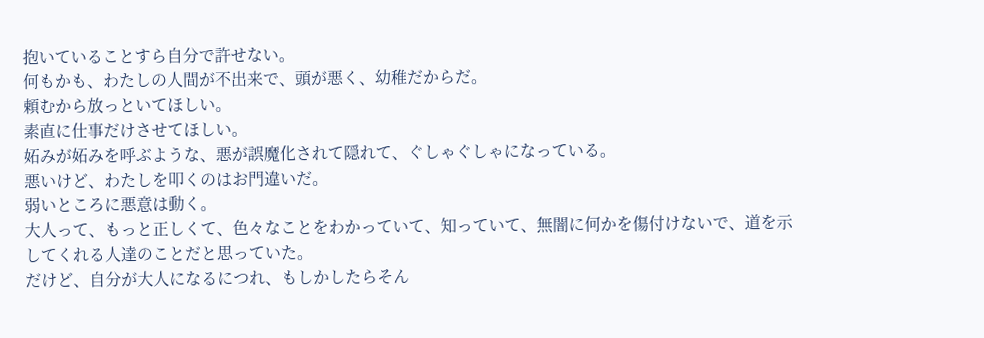抱いていることすら自分で許せない。
何もかも、わたしの人間が不出来で、頭が悪く、幼稚だからだ。
頼むから放っといてほしい。
素直に仕事だけさせてほしい。
妬みが妬みを呼ぶような、悪が誤魔化されて隠れて、ぐしゃぐしゃになっている。
悪いけど、わたしを叩くのはお門違いだ。
弱いところに悪意は動く。
大人って、もっと正しくて、色々なことをわかっていて、知っていて、無闇に何かを傷付けないで、道を示してくれる人達のことだと思っていた。
だけど、自分が大人になるにつれ、もしかしたらそん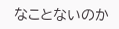なことないのか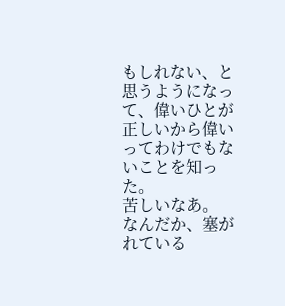もしれない、と思うようになって、偉いひとが正しいから偉いってわけでもないことを知った。
苦しいなあ。
なんだか、塞がれている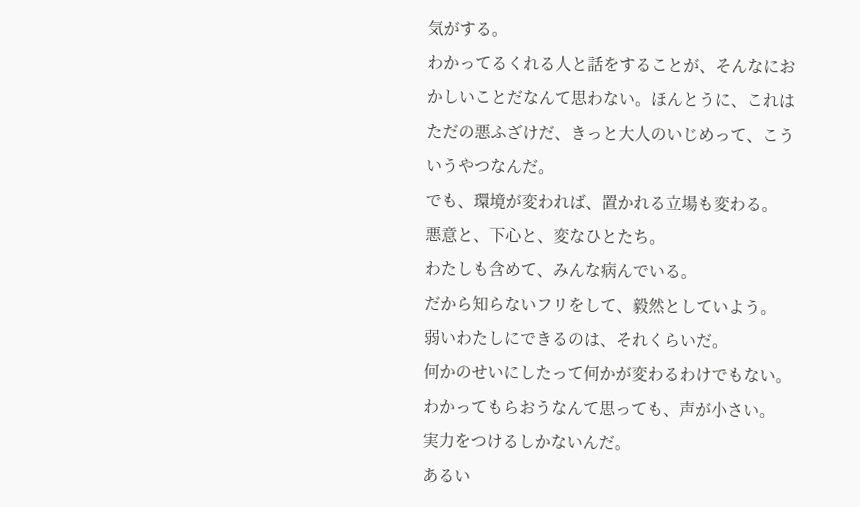気がする。
わかってるくれる人と話をすることが、そんなにおかしいことだなんて思わない。ほんとうに、これはただの悪ふざけだ、きっと大人のいじめって、こういうやつなんだ。
でも、環境が変われば、置かれる立場も変わる。
悪意と、下心と、変なひとたち。
わたしも含めて、みんな病んでいる。
だから知らないフリをして、毅然としていよう。
弱いわたしにできるのは、それくらいだ。
何かのせいにしたって何かが変わるわけでもない。わかってもらおうなんて思っても、声が小さい。
実力をつけるしかないんだ。
あるい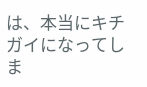は、本当にキチガイになってしま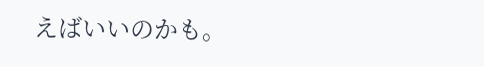えばいいのかも。